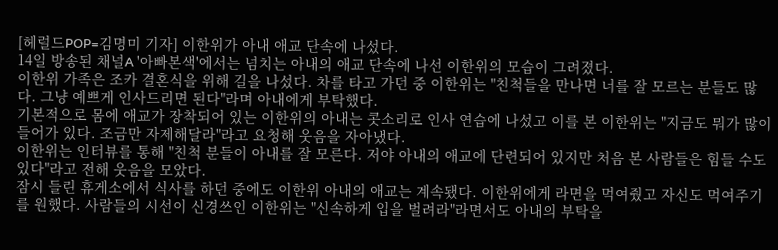[헤럴드POP=김명미 기자] 이한위가 아내 애교 단속에 나섰다.
14일 방송된 채널A '아빠본색'에서는 넘치는 아내의 애교 단속에 나선 이한위의 모습이 그려졌다.
이한위 가족은 조카 결혼식을 위해 길을 나섰다. 차를 타고 가던 중 이한위는 "친척들을 만나면 너를 잘 모르는 분들도 많다. 그냥 예쁘게 인사드리면 된다"라며 아내에게 부탁했다.
기본적으로 몸에 애교가 장착되어 있는 이한위의 아내는 콧소리로 인사 연습에 나섰고 이를 본 이한위는 "지금도 뭐가 많이 들어가 있다. 조금만 자제해달라"라고 요청해 웃음을 자아냈다.
이한위는 인터뷰를 통해 "친척 분들이 아내를 잘 모른다. 저야 아내의 애교에 단련되어 있지만 처음 본 사람들은 힘들 수도 있다"라고 전해 웃음을 모았다.
잠시 들린 휴게소에서 식사를 하던 중에도 이한위 아내의 애교는 계속됐다. 이한위에게 라면을 먹여줬고 자신도 먹여주기를 원했다. 사람들의 시선이 신경쓰인 이한위는 "신속하게 입을 벌려라"라면서도 아내의 부탁을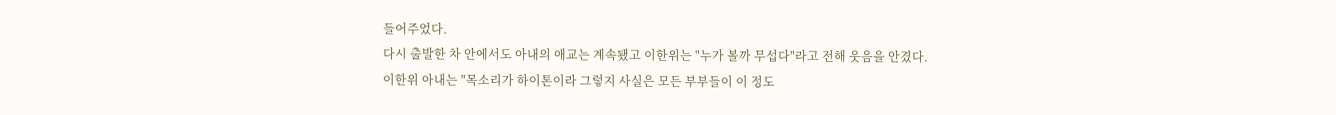들어주었다.
다시 출발한 차 안에서도 아내의 애교는 계속됐고 이한위는 "누가 볼까 무섭다"라고 전해 웃음을 안겼다.
이한위 아내는 "목소리가 하이톤이라 그렇지 사실은 모든 부부들이 이 정도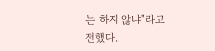는 하지 않냐"라고 전했다.